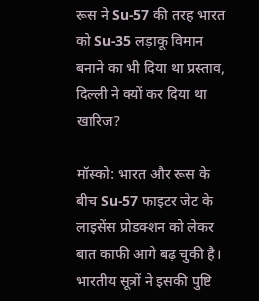रूस ने Su-57 की तरह भारत को Su-35 लड़ाकू विमान बनाने का भी दिया था प्रस्ताव, दिल्ली ने क्यों कर दिया था खारिज?

मॉस्को: भारत और रूस के बीच Su-57 फाइटर जेट के लाइसेंस प्रोडक्शन को लेकर बात काफी आगे बढ़ चुकी है। भारतीय सूत्रों ने इसकी पुष्टि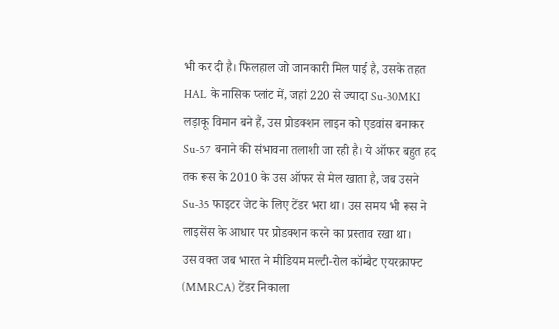भी कर दी है। फिलहाल जो जानकारी मिल पाई है, उसके तहत HAL के नासिक प्लांट में, जहां 220 से ज्यादा Su-30MKI लड़ाकू विमान बने हैं, उस प्रोडक्शन लाइन को एडवांस बनाकर Su-57 बनाने की संभावना तलाशी जा रही है। ये ऑफर बहुत हद तक रूस के 2010 के उस ऑफर से मेल खाता है, जब उसने Su-35 फाइटर जेट के लिए टेंडर भरा था। उस समय भी रूस ने लाइसेंस के आधार पर प्रोडक्शन करने का प्रस्ताव रखा था।
उस वक्त जब भारत ने मीडियम मल्टी-रोल कॉम्बैट एयरक्राफ्ट (MMRCA) टेंडर निकाला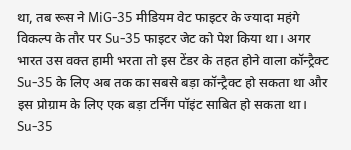था, तब रूस ने MiG-35 मीडियम वेट फाइटर के ज्यादा महंगे विकल्प के तौर पर Su-35 फाइटर जेट को पेश किया था। अगर भारत उस वक्त हामी भरता तो इस टेंडर के तहत होने वाला कॉन्ट्रैक्ट Su-35 के लिए अब तक का सबसे बड़ा कॉन्ट्रैक्ट हो सकता था और इस प्रोग्राम के लिए एक बड़ा टर्निंग पॉइंट साबित हो सकता था।
Su-35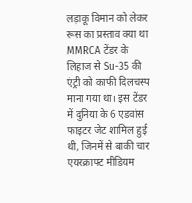लड़ाकू विमान को लेकर रूस का प्रस्ताव क्या था
MMRCA टेंडर के लिहाज से Su-35 की एंट्री को काफी दिलचस्प माना गया था। इस टेंडर में दुनिया के 6 एडवांस फाइटर जेट शामिल हुई थी, जिनमें से बाकी चार एयरक्राफ्ट मीडियम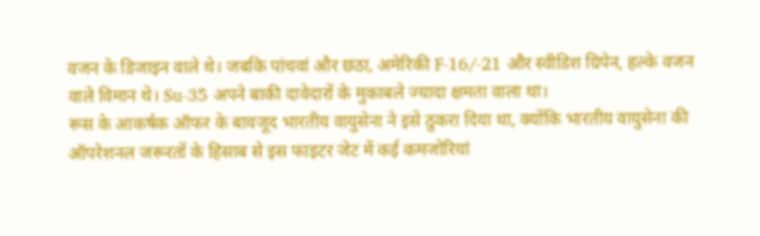वजन के डिजाइन वाले थे। जबकि पांचवां और छठा, अमेरिकी F-16/-21 और स्वीडिश ग्रिपेन, हल्के वजन वाले विमान थे। Su-35 अपने बाकी दावेदारों के मुकाबले ज्यादा क्षमता वाला था।
रूस के आकर्षक ऑफर के बावजूद भारतीय वायुसेना ने इसे ठुकरा दिया था, क्योंकि भारतीय वायुसेना की ऑपरेशनल जरूरतों के हिसाब से इस फाइटर जेट में कई कमजोरियां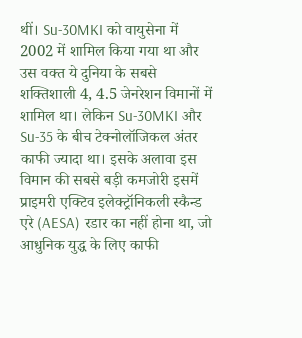थीं। Su-30MKI को वायुसेना में 2002 में शामिल किया गया था और उस वक्त ये दुनिया के सबसे शक्तिशाली 4, 4.5 जेनरेशन विमानों में शामिल था। लेकिन Su-30MKI और Su-35 के बीच टेक्नोलॉजिकल अंतर काफी ज्यादा था। इसके अलावा इस विमान की सबसे बड़ी कमजोरी इसमें प्राइमरी एक्टिव इलेक्ट्रॉनिकली स्कैन्ड एरे (AESA) रडार का नहीं होना था, जो आधुनिक युद्ध के लिए काफी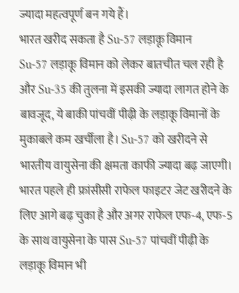ज्यादा महत्वपूर्ण बन गये हैं।
भारत खरीद सकता है Su-57 लड़ाकू विमान
Su-57 लड़ाकू विमान को लेकर बातचीत चल रही है और Su-35 की तुलना में इसकी ज्यादा लागत होने के बावजूद, ये बाकी पांचवीं पीढ़ी के लड़ाकू विमानों के मुकाबले कम खर्चीला है। Su-57 को खरीदने से भारतीय वायुसेना की क्षमता काफी ज्यादा बढ़ जाएगी। भारत पहले ही फ्रांसीसी राफेल फाइटर जेट खरीदने के लिए आगे बढ़ चुका है और अगर राफेल एफ-4, एफ-5 के साथ वायुसेना के पास Su-57 पांचवीं पीढ़ी के लड़ाकू विमान भी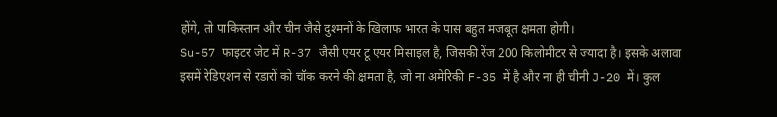होंगे, तो पाकिस्तान और चीन जैसे दुश्मनों के खिलाफ भारत के पास बहुत मजबूत क्षमता होगी।
Su-57 फाइटर जेट में R-37 जैसी एयर टू एयर मिसाइल है, जिसकी रेंज 200 किलोमीटर से ज्यादा है। इसके अलावा इसमें रेडिएशन से रडारों को चॉक करने की क्षमता है, जो ना अमेरिकी F-35 में है और ना ही चीनी J-20 में। कुल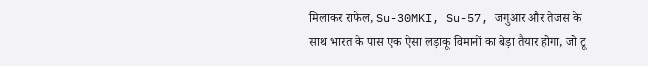मिलाकर राफेल, Su-30MKI, Su-57, जगुआर और तेजस के साथ भारत के पास एक ऐसा लड़ाकू विमानों का बेड़ा तैयार होगा, जो टू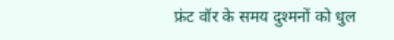फ्रंट वॉर के समय दुश्मनों को धुल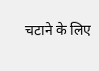चटाने के लिए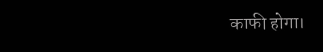काफी होगा।